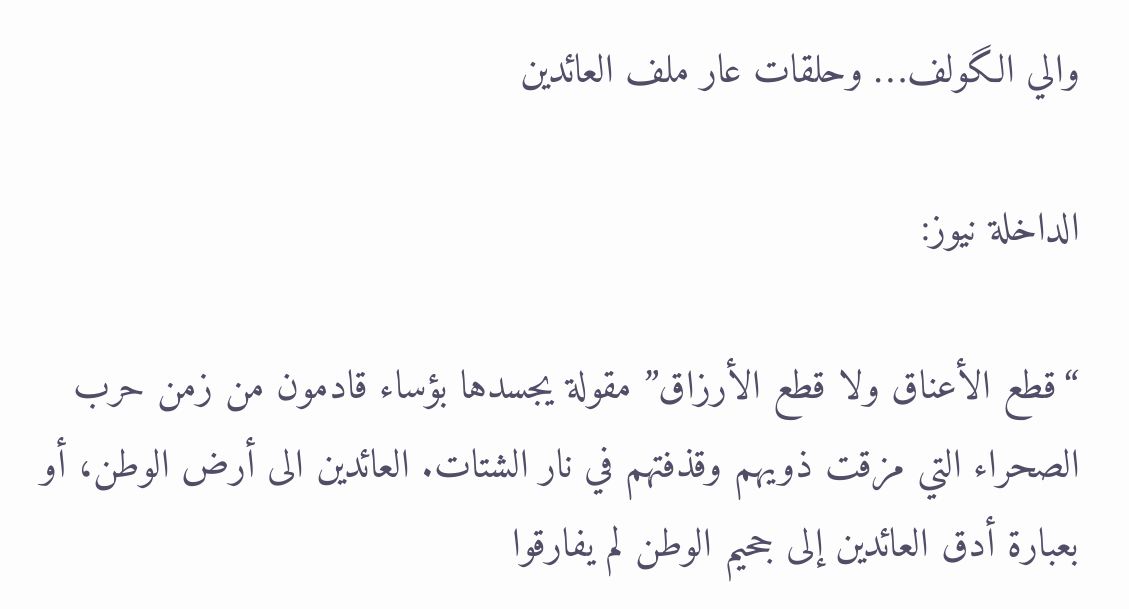والي الگولف… وحلقات عار ملف العائدين

الداخلة نيوز:

“قطع الأعناق ولا قطع الأرزاق” مقولة يجسدها بؤساء قادمون من زمن حرب الصحراء التي مزقت ذويهم وقذفتهم في نار الشتات. العائدين الى أرض الوطن، أو بعبارة أدق العائدين إلى جحيم الوطن لم يفارقوا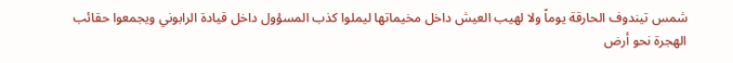شمس تيندوف الحارقة يوماً ولا لهيب العيش داخل مخيماتها ليملوا كذب المسؤول داخل قيادة الرابوني ويجمعوا حقائب الهجرة نحو أرض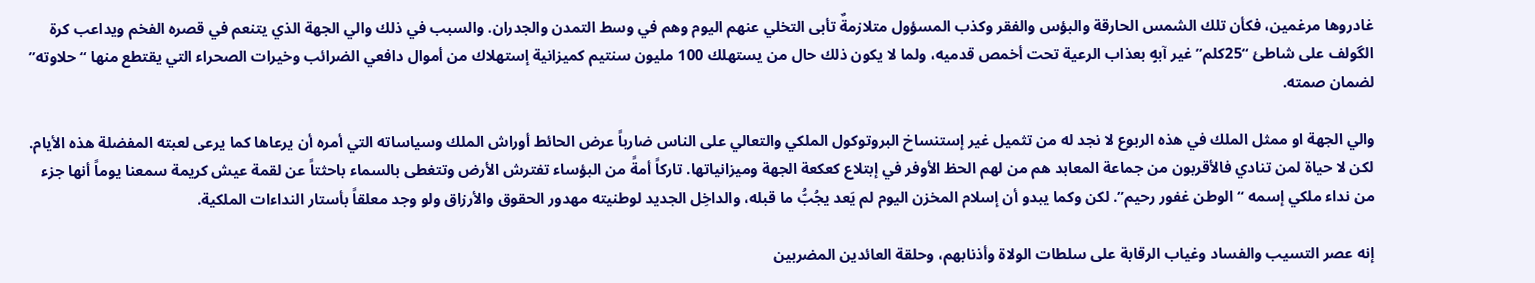غادروها مرغمين، فكأن تلك الشمس الحارقة والبؤس والفقر وكذب المسؤول متلازمةٌ تأبى التخلي عنهم اليوم وهم في وسط التمدن والجدران. والسبب في ذلك والي الجهة الذي يتنعم في قصره الفخم ويداعب كرة الگولف على شاطئ “25كلم” غير آبهٍ بعذاب الرعية تحت أخمص قدميه، ولما لا يكون ذلك حال من يستهلك 100 مليون سنتيم كميزانية إستهلاك من أموال دافعي الضرائب وخيرات الصحراء التي يقتطع منها “حلاوته” لضمان صمته.

والي الجهة او ممثل الملك في هذه الربوع لا نجد له من تثميل غير إستنساخ البروتوكول الملكي والتعالي على الناس ضارباً عرض الحائط أوراش الملك وسياساته التي أمره أن يرعاها كما يرعى لعبته المفضلة هذه الأيام. لكن لا حياة لمن تنادي فالأقربون من جماعة المعابد هم من لهم الحظ الأوفر في إبتلاع كعكعة الجهة وميزانياتها. تاركاً أمةً من البؤساء تفترش الأرض وتتغطى بالسماء باحثتاً عن لقمة عيش كريمة سمعنا يوماً أنها جزء من نداء ملكي إسمه “الوطن غفور رحيم”. لكن وكما يبدو أن إسلام المخزن اليوم لم يَعد يجُبُّ ما قبله، والداخِل الجديد لوطنيته مهدور الحقوق والأرزاق ولو وجد معلقاً بأستار النداءات الملكية.

إنه عصر التسيب والفساد وغياب الرقابة على سلطات الولاة وأذنابهم، وحلقة العائدين المضربين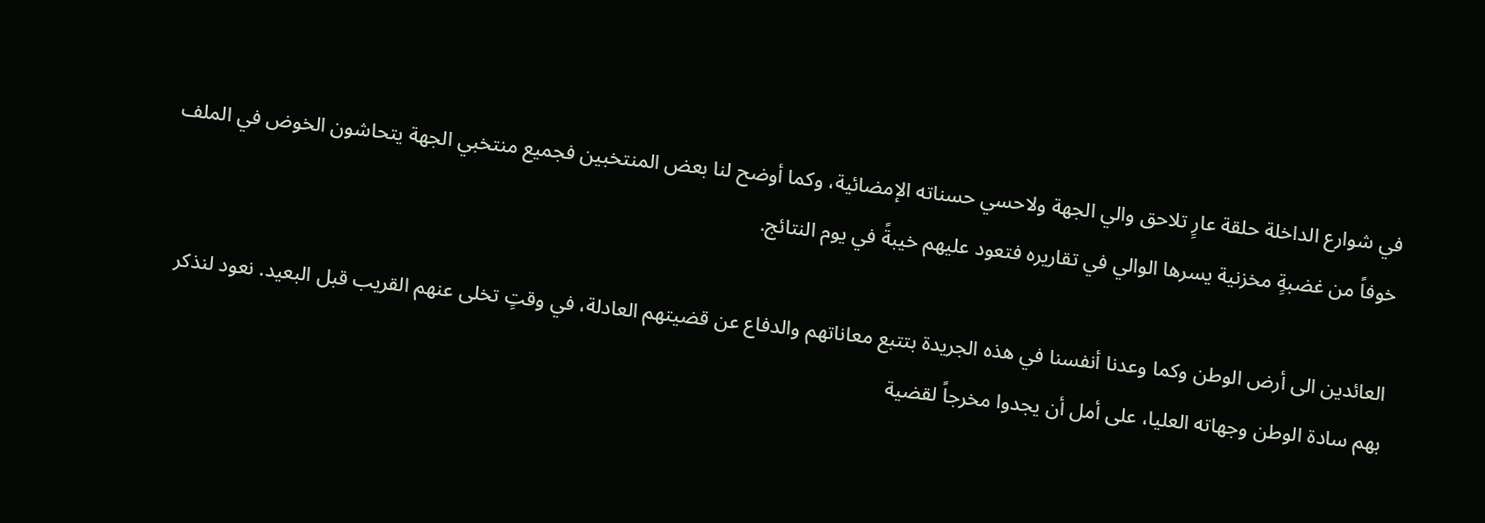في شوارع الداخلة حلقة عارٍ تلاحق والي الجهة ولاحسي حسناته الإمضائية، وكما أوضح لنا بعض المنتخبين فجميع منتخبي الجهة يتحاشون الخوض في الملف خوفاً من غضبةٍ مخزنية يسرها الوالي في تقاريره فتعود عليهم خيبةً في يوم النتائج.

العائدين الى أرض الوطن وكما وعدنا أنفسنا في هذه الجريدة بتتبع معاناتهم والدفاع عن قضيتهم العادلة، في وقتٍ تخلى عنهم القريب قبل البعيد. نعود لنذكر بهم سادة الوطن وجهاته العليا، على أمل أن يجدوا مخرجاً لقضية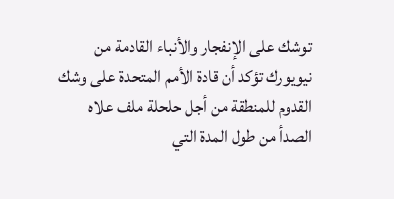توشك على الإنفجار والأنباء القادمة من نيويورك تؤكد أن قادة الأمم المتحدة على وشك القدوم للمنطقة من أجل حلحلة ملف علاه الصدأ من طول المدة التي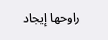راوحها إيجاد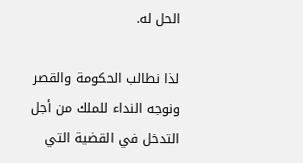الحل له.

لذا نطالب الحكومة والقصر ونوجه النداء للملك من أجل التدخل في القضية التي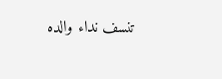تنسف نداء والده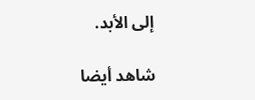إلى الأبد.

شاهد أيضا